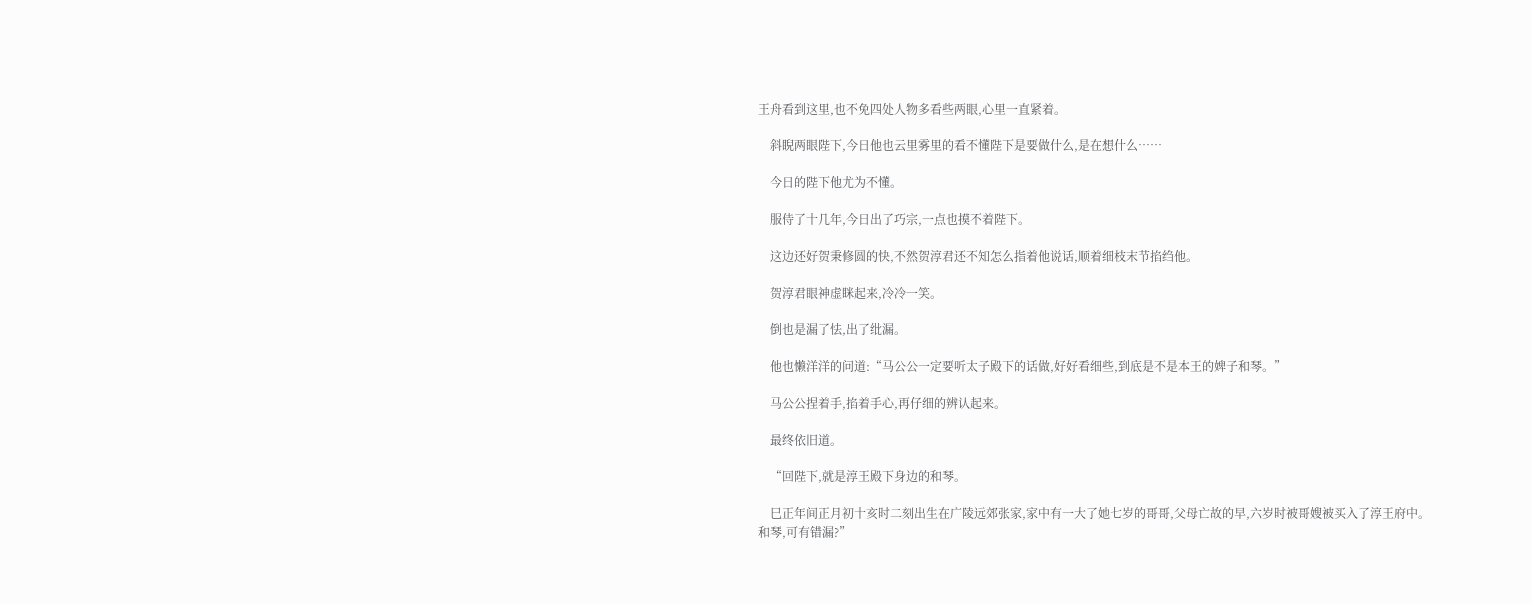王舟看到这里,也不免四处人物多看些两眼,心里一直紧着。

    斜睨两眼陛下,今日他也云里雾里的看不懂陛下是要做什么,是在想什么……

    今日的陛下他尤为不懂。

    服侍了十几年,今日出了巧宗,一点也摸不着陛下。

    这边还好贺秉修圆的快,不然贺淳君还不知怎么指着他说话,顺着细枝末节掐绉他。

    贺淳君眼神虚眯起来,冷冷一笑。

    倒也是漏了怯,出了纰漏。

    他也懒洋洋的问道:“马公公一定要听太子殿下的话做,好好看细些,到底是不是本王的婢子和琴。”

    马公公捏着手,掐着手心,再仔细的辨认起来。

    最终依旧道。

    “回陛下,就是淳王殿下身边的和琴。

    巳正年间正月初十亥时二刻出生在广陵远郊张家,家中有一大了她七岁的哥哥,父母亡故的早,六岁时被哥嫂被买入了淳王府中。和琴,可有错漏?”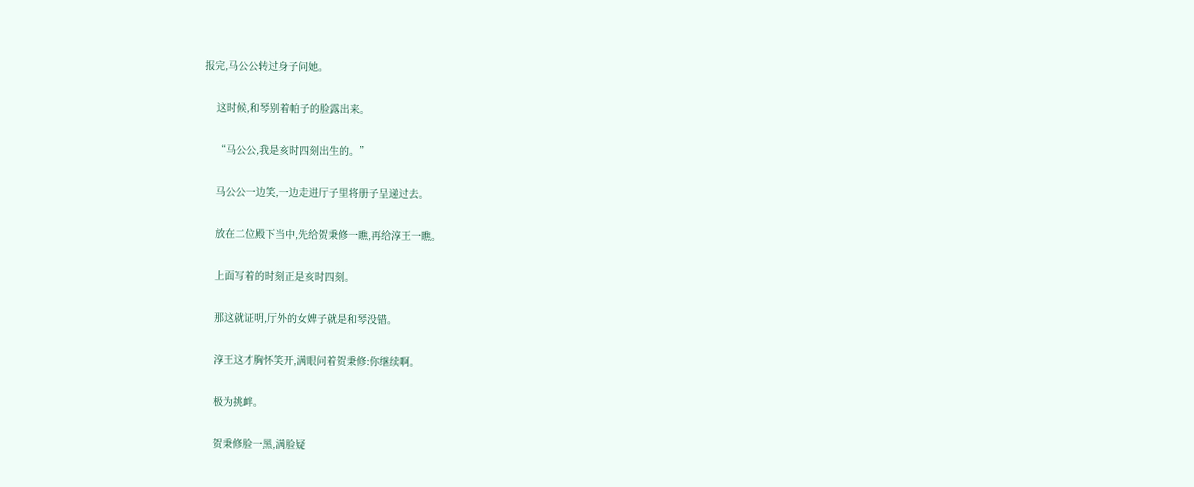报完,马公公转过身子问她。

    这时候,和琴别着帕子的脸露出来。

    “马公公,我是亥时四刻出生的。”

    马公公一边笑,一边走进厅子里将册子呈递过去。

    放在二位殿下当中,先给贺秉修一瞧,再给淳王一瞧。

    上面写着的时刻正是亥时四刻。

    那这就证明,厅外的女婢子就是和琴没错。

    淳王这才胸怀笑开,满眼问着贺秉修:你继续啊。

    极为挑衅。

    贺秉修脸一黑,满脸疑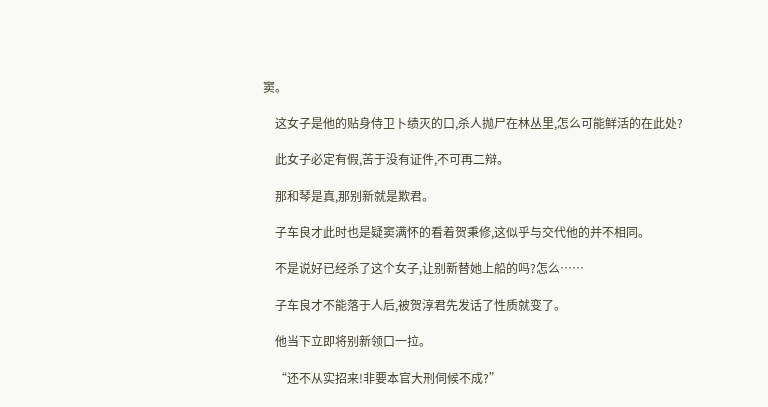窦。

    这女子是他的贴身侍卫卜绩灭的口,杀人抛尸在林丛里,怎么可能鲜活的在此处?

    此女子必定有假,苦于没有证件,不可再二辩。

    那和琴是真,那别新就是欺君。

    子车良才此时也是疑窦满怀的看着贺秉修,这似乎与交代他的并不相同。

    不是说好已经杀了这个女子,让别新替她上船的吗?怎么……

    子车良才不能落于人后,被贺淳君先发话了性质就变了。

    他当下立即将别新领口一拉。

    “还不从实招来!非要本官大刑伺候不成?”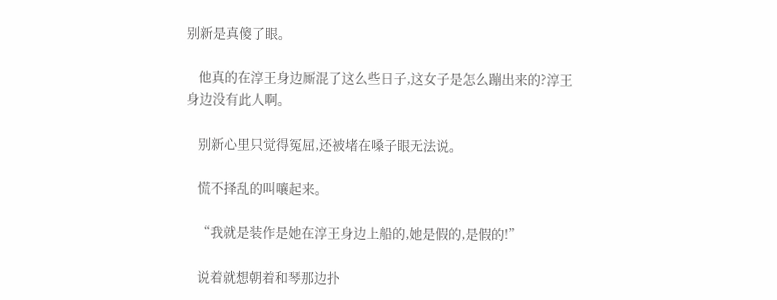别新是真傻了眼。

    他真的在淳王身边厮混了这么些日子,这女子是怎么蹦出来的?淳王身边没有此人啊。

    别新心里只觉得冤屈,还被堵在嗓子眼无法说。

    慌不择乱的叫嚷起来。

    “我就是装作是她在淳王身边上船的,她是假的,是假的!”

    说着就想朝着和琴那边扑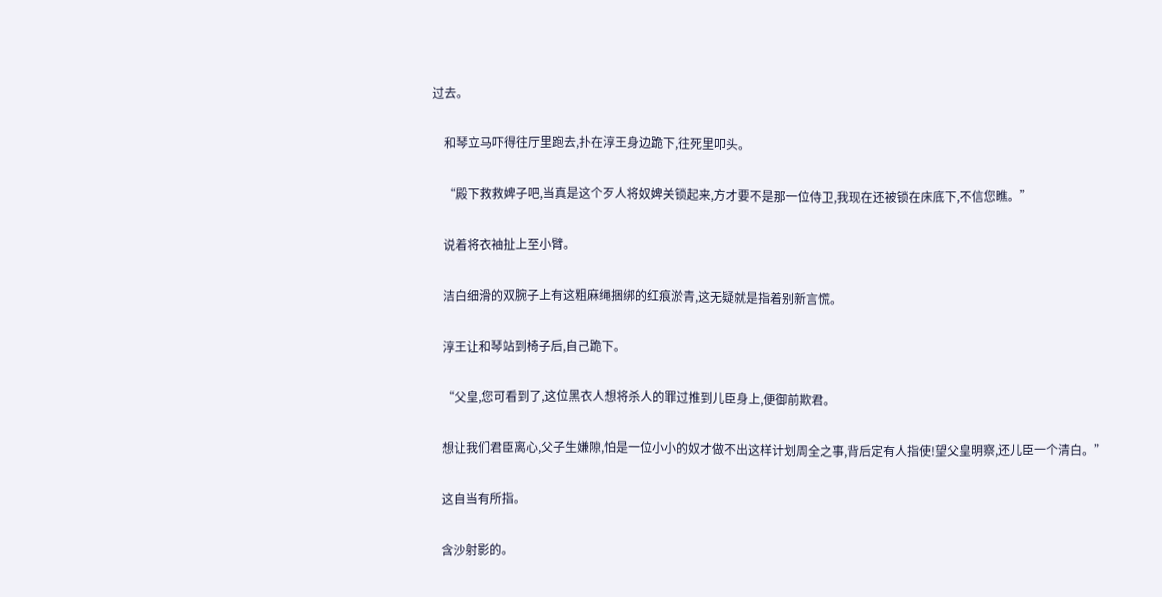过去。

    和琴立马吓得往厅里跑去,扑在淳王身边跪下,往死里叩头。

    “殿下救救婢子吧,当真是这个歹人将奴婢关锁起来,方才要不是那一位侍卫,我现在还被锁在床底下,不信您瞧。”

    说着将衣袖扯上至小臂。

    洁白细滑的双腕子上有这粗麻绳捆绑的红痕淤青,这无疑就是指着别新言慌。

    淳王让和琴站到椅子后,自己跪下。

    “父皇,您可看到了,这位黑衣人想将杀人的罪过推到儿臣身上,便御前欺君。

    想让我们君臣离心,父子生嫌隙,怕是一位小小的奴才做不出这样计划周全之事,背后定有人指使!望父皇明察,还儿臣一个清白。”

    这自当有所指。

    含沙射影的。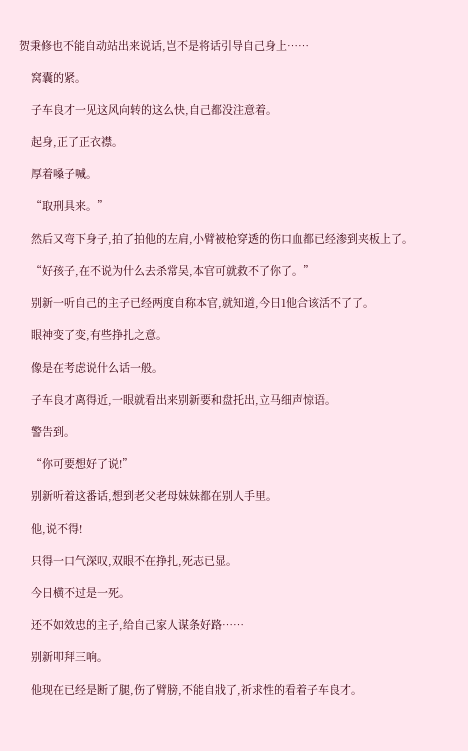贺秉修也不能自动站出来说话,岂不是将话引导自己身上……

    窝囊的紧。

    子车良才一见这风向转的这么快,自己都没注意着。

    起身,正了正衣襟。

    厚着嗓子喊。

    “取刑具来。”

    然后又弯下身子,拍了拍他的左肩,小臂被枪穿透的伤口血都已经渗到夹板上了。

    “好孩子,在不说为什么去杀常吴,本官可就救不了你了。”

    别新一听自己的主子已经两度自称本官,就知道,今日1他合该活不了了。

    眼神变了变,有些挣扎之意。

    像是在考虑说什么话一般。

    子车良才离得近,一眼就看出来别新要和盘托出,立马细声惊语。

    警告到。

    “你可要想好了说!”

    别新听着这番话,想到老父老母妹妹都在别人手里。

    他,说不得!

    只得一口气深叹,双眼不在挣扎,死志已显。

    今日横不过是一死。

    还不如效忠的主子,给自己家人谋条好路……

    别新叩拜三响。

    他现在已经是断了腿,伤了臂膀,不能自戕了,祈求性的看着子车良才。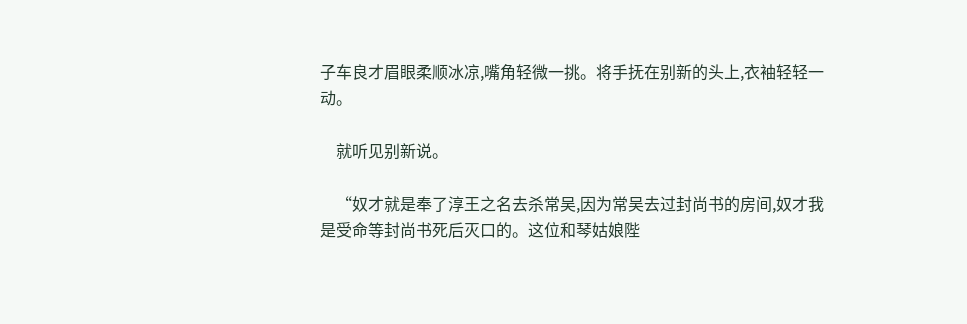子车良才眉眼柔顺冰凉,嘴角轻微一挑。将手抚在别新的头上,衣袖轻轻一动。

    就听见别新说。

    “奴才就是奉了淳王之名去杀常吴,因为常吴去过封尚书的房间,奴才我是受命等封尚书死后灭口的。这位和琴姑娘陛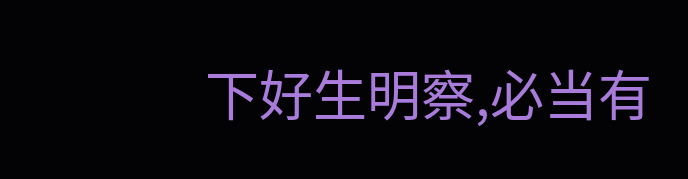下好生明察,必当有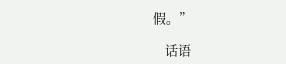假。”

    话语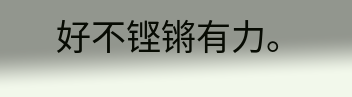好不铿锵有力。